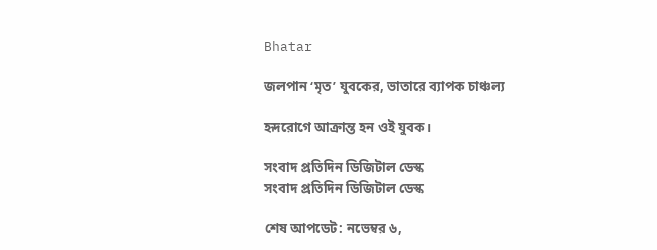Bhatar

জলপান ‘মৃত’ যুবকের, ভাতারে ব্যাপক চাঞ্চল্য

হৃদরোগে আক্রান্ত হন ওই যুবক।

সংবাদ প্রতিদিন ডিজিটাল ডেস্ক
সংবাদ প্রতিদিন ডিজিটাল ডেস্ক

শেষ আপডেট: নভেম্বর ৬,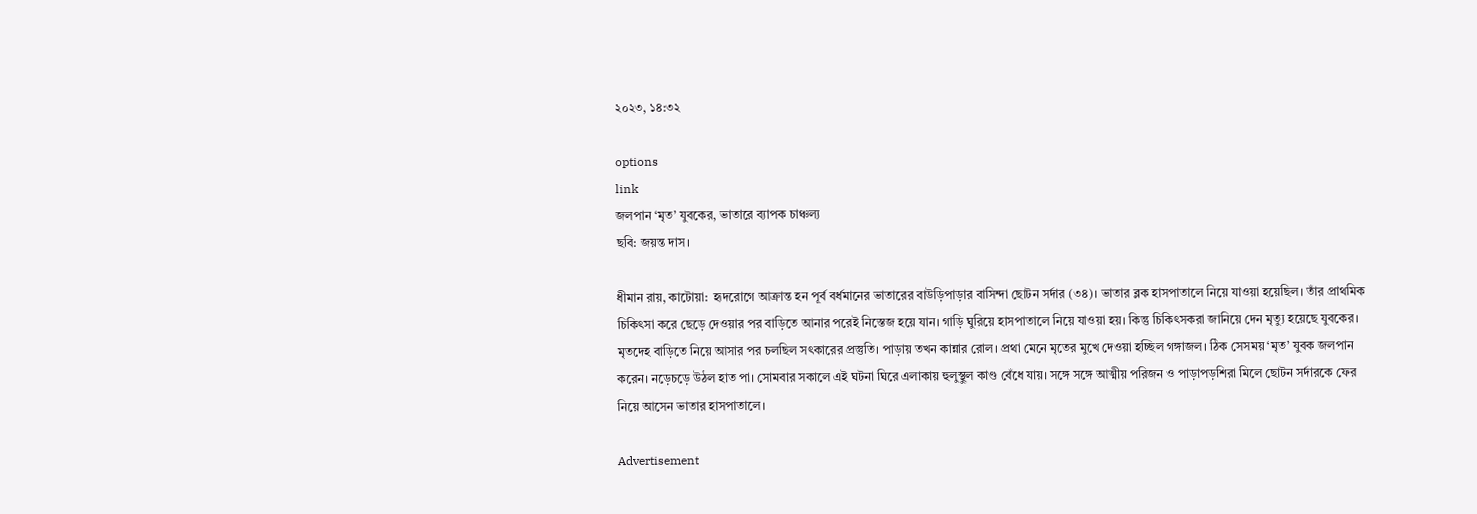২০২৩, ১৪:৩২

options
link
জলপান ‘মৃত’ যুবকের, ভাতারে ব্যাপক চাঞ্চল্য
ছবি: জয়ন্ত দাস।

ধীমান রায়, কাটোয়া:  হৃদরোগে আক্রান্ত হন পূর্ব বর্ধমানের ভাতারের বাউড়িপাড়ার বাসিন্দা ছোটন সর্দার (৩৪)। ভাতার ব্লক হাসপাতালে নিয়ে যাওয়া হয়েছিল। তাঁর প্রাথমিক চিকিৎসা করে ছেড়ে দেওয়ার পর বাড়িতে আনার পরেই নিস্তেজ হয়ে যান। গাড়ি ঘুরিয়ে হাসপাতালে নিয়ে যাওয়া হয়। কিন্তু চিকিৎসকরা জানিয়ে দেন মৃত্যু হয়েছে যুবকের। মৃতদেহ বাড়িতে নিয়ে আসার পর চলছিল সৎকারের প্রস্তুতি। পাড়ায় তখন কান্নার রোল। প্রথা মেনে মৃতের মুখে দেওয়া হচ্ছিল গঙ্গাজল। ঠিক সেসময় ‘মৃত’ যুবক জলপান করেন। নড়েচড়ে উঠল হাত পা। সোমবার সকালে এই ঘটনা ঘিরে এলাকায় হুলুস্থুল কাণ্ড বেঁধে যায়। সঙ্গে সঙ্গে আত্মীয় পরিজন ও পাড়াপড়শিরা মিলে ছোটন সর্দারকে ফের নিয়ে আসেন ভাতার হাসপাতালে।

Advertisement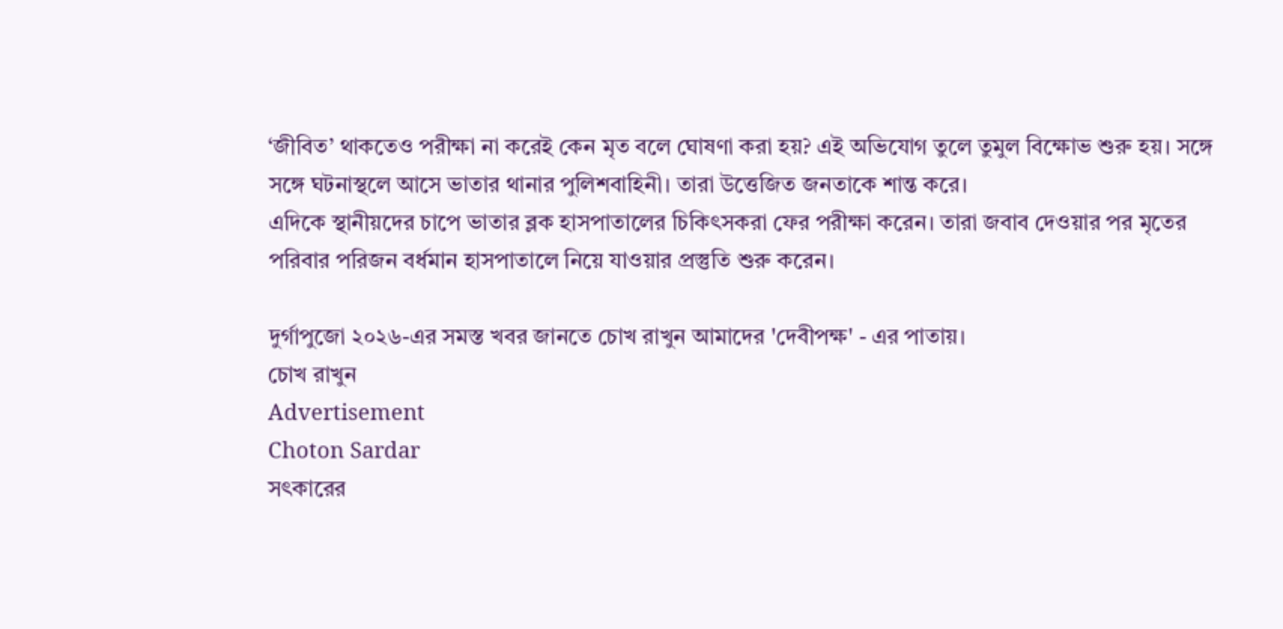‘জীবিত’ থাকতেও পরীক্ষা না করেই কেন মৃত বলে ঘোষণা করা হয়? এই অভিযোগ তুলে তুমুল বিক্ষোভ শুরু হয়। সঙ্গে সঙ্গে ঘটনাস্থলে আসে ভাতার থানার পুলিশবাহিনী। তারা উত্তেজিত জনতাকে শান্ত করে।
এদিকে স্থানীয়দের চাপে ভাতার ব্লক হাসপাতালের চিকিৎসকরা ফের পরীক্ষা করেন। তারা জবাব দেওয়ার পর মৃতের পরিবার পরিজন বর্ধমান হাসপাতালে নিয়ে যাওয়ার প্রস্তুতি শুরু করেন।

দুর্গাপুজো ২০২৬-এর সমস্ত খবর জানতে চোখ রাখুন আমাদের 'দেবীপক্ষ' - এর পাতায়।
চোখ রাখুন
Advertisement
Choton Sardar
সৎকারের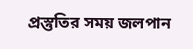প্রস্তুতির সময় জলপান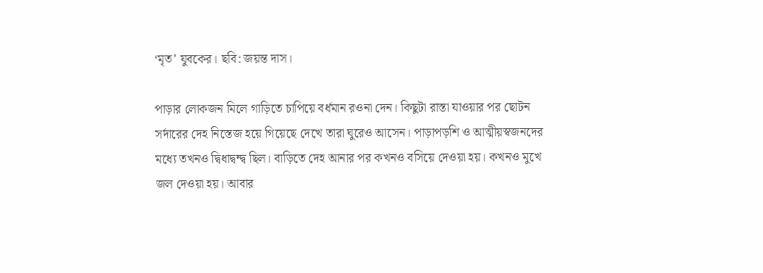‘মৃত’ যুবকের। ছবি: জয়ন্ত দাস।

পাড়ার লোকজন মিলে গাড়িতে চাপিয়ে বর্ধমান রওনা দেন। কিছুটা রাস্তা যাওয়ার পর ছোটন সর্দারের দেহ নিস্তেজ হয়ে গিয়েছে দেখে তারা ঘুরেও আসেন। পাড়াপড়শি ও আত্মীয়স্বজনদের মধ্যে তখনও দ্বিধাদ্বন্দ্ব ছিল। বাড়িতে দেহ আনার পর কখনও বসিয়ে দেওয়া হয়। কখনও মুখে জল দেওয়া হয়। আবার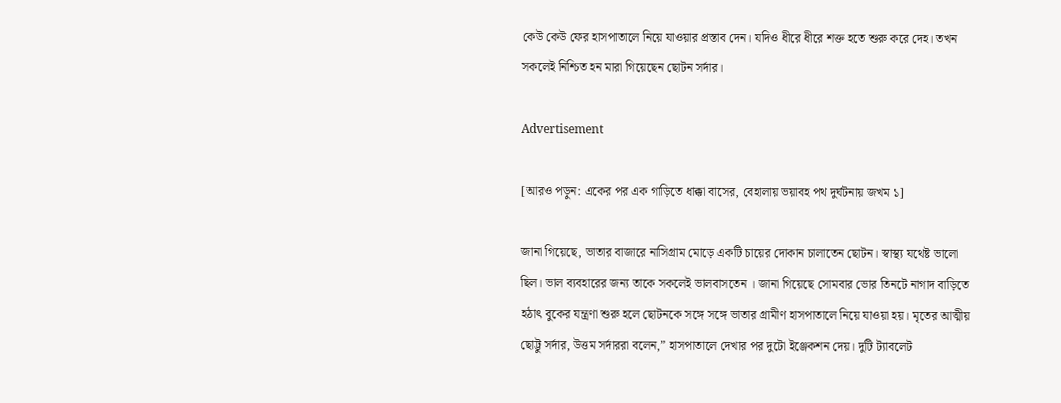কেউ কেউ ফের হাসপাতালে নিয়ে যাওয়ার প্রস্তাব দেন। যদিও ধীরে ধীরে শক্ত হতে শুরু করে দেহ। তখন সকলেই নিশ্চিত হন মারা গিয়েছেন ছোটন সর্দার।

Advertisement

[আরও পড়ুন: একের পর এক গাড়িতে ধাক্কা বাসের, বেহালায় ভয়াবহ পথ দুর্ঘটনায় জখম ১]

জানা গিয়েছে, ভাতার বাজারে নাসিগ্রাম মোড়ে একটি চায়ের দোকান চালাতেন ছোটন। স্বাস্থ্য যথেষ্ট ভালো ছিল। ভাল ব্যবহারের জন্য তাকে সকলেই ভালবাসতেন । জানা গিয়েছে সোমবার ভোর তিনটে নাগাদ বাড়িতে হঠাৎ বুকের যন্ত্রণা শুরু হলে ছোটনকে সঙ্গে সঙ্গে ভাতার গ্রামীণ হাসপাতালে নিয়ে যাওয়া হয়। মৃতের আত্মীয় ছোট্টু সর্দার, উত্তম সর্দাররা বলেন,” হাসপাতালে দেখার পর দুটো ইঞ্জেকশন দেয়। দুটি ট্যাবলেট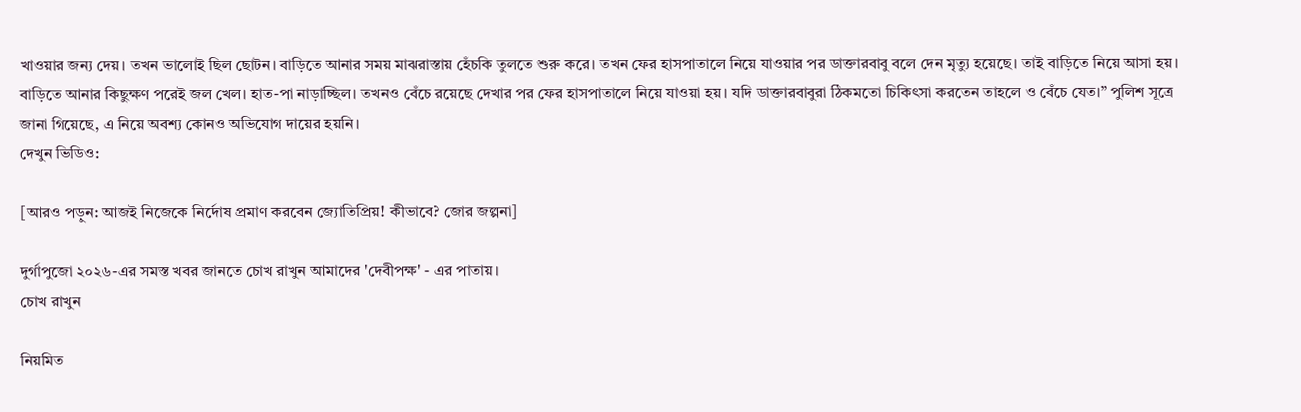খাওয়ার জন্য দেয়। তখন ভালোই ছিল ছোটন। বাড়িতে আনার সময় মাঝরাস্তায় হেঁচকি তুলতে শুরু করে। তখন ফের হাসপাতালে নিয়ে যাওয়ার পর ডাক্তারবাবু বলে দেন মৃত্যু হয়েছে। তাই বাড়িতে নিয়ে আসা হয়। বাড়িতে আনার কিছুক্ষণ পরেই জল খেল। হাত-পা নাড়াচ্ছিল। তখনও বেঁচে রয়েছে দেখার পর ফের হাসপাতালে নিয়ে যাওয়া হয়। যদি ডাক্তারবাবুরা ঠিকমতো চিকিৎসা করতেন তাহলে ও বেঁচে যেত।” পুলিশ সূত্রে জানা গিয়েছে, এ নিয়ে অবশ্য কোনও অভিযোগ দায়ের হয়নি।
দেখুন ভিডিও:

[আরও পড়ুন: আজই নিজেকে নির্দোষ প্রমাণ করবেন জ্যোতিপ্রিয়! কীভাবে? জোর জল্পনা]

দুর্গাপুজো ২০২৬-এর সমস্ত খবর জানতে চোখ রাখুন আমাদের 'দেবীপক্ষ' - এর পাতায়।
চোখ রাখুন

নিয়মিত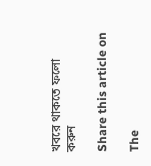খবরে থাকতে ফলো করুন

Share this article on

The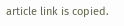article link is copied.